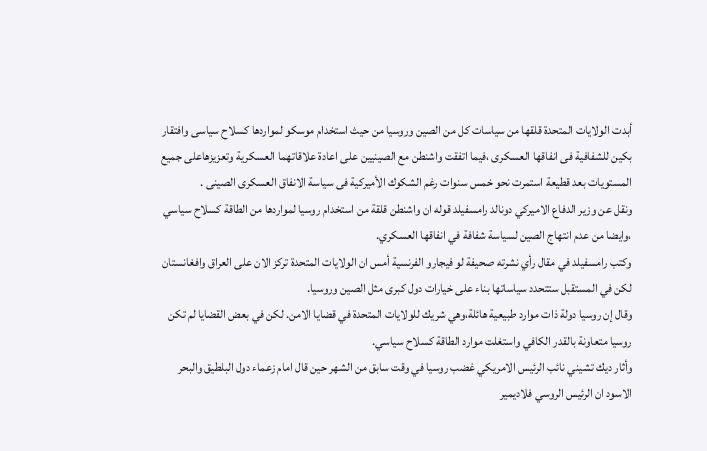أبدت الولايات المتحدة قلقها من سياسات كل من الصين وروسيا من حيث استخدام موسكو لمواردها كسلاح سياسى وافتقار بكين للشفافية فى انفاقها العسكرى ،فيما اتفقت واشنطن مع الصينيين على اعادة علاقاتهما العسكرية وتعزيزهاعلى جميع المستويات بعد قطيعة استمرت نحو خمس سنوات رغم الشكوك الأميركية فى سياسة الانفاق العسكرى الصينى .
ونقل عن وزير الدفاع الاميركي دونالد رامسفيلد قوله ان واشنطن قلقة من استخدام روسيا لمواردها من الطاقة كسلاح سياسي ،وايضا من عدم انتهاج الصين لسياسة شفافة في انفاقها العسكري.
وكتب رامسفيلد في مقال رأي نشرته صحيفة لو فيجارو الفرنسية أمس ان الولايات المتحدة تركز الان على العراق وافغانستان لكن في المستقبل ستتحدد سياساتها بناء على خيارات دول كبرى مثل الصين وروسيا.
وقال إن روسيا دولة ذات موارد طبيعية هائلة،وهي شريك للولايات المتحدة في قضايا الامن. لكن في بعض القضايا لم تكن روسيا متعاونة بالقدر الكافي واستغلت موارد الطاقة كسلاح سياسي.
وأثار ديك تشيني نائب الرئيس الامريكي غضب روسيا في وقت سابق من الشهر حين قال امام زعماء دول البلطيق والبحر الاسود ان الرئيس الروسي فلاديمير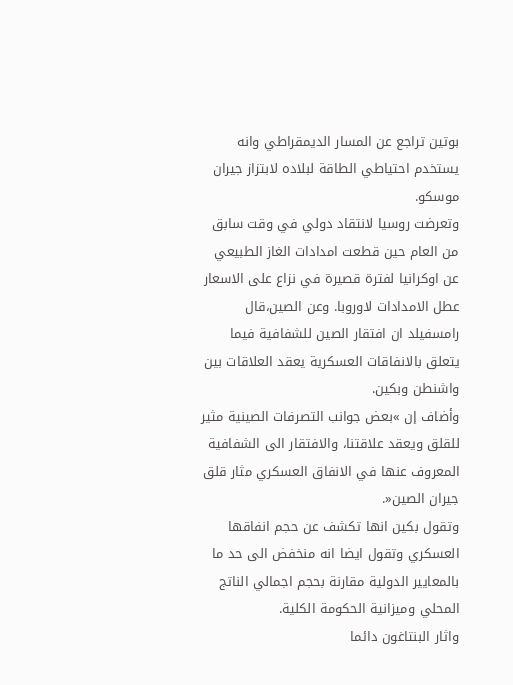بوتين تراجع عن المسار الديمقراطي وانه يستخدم احتياطي الطاقة لبلاده لابتزاز جيران موسكو.
وتعرضت روسيا لانتقاد دولي في وقت سابق من العام حين قطعت امدادات الغاز الطبيعي عن اوكرانيا لفترة قصيرة في نزاع على الاسعار عطل الامدادات لاوروبا. وعن الصين،قال رامسفيلد ان افتقار الصين للشفافية فيما يتعلق بالانفاقات العسكرية يعقد العلاقات بين واشنطن وبكين.
وأضاف إن »بعض جوانب التصرفات الصينية مثير للقلق ويعقد علاقتنا، والافتقار الى الشفافية المعروف عنها في الانفاق العسكري مثار قلق جيران الصين«.
وتقول بكين انها تكشف عن حجم انفاقها العسكري وتقول ايضا انه منخفض الى حد ما بالمعايير الدولية مقارنة بحجم اجمالي الناتج المحلي وميزانية الحكومة الكلية.
واثار البنتاغون دائما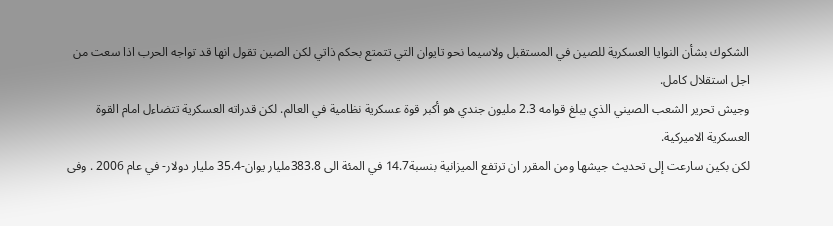الشكوك بشأن النوايا العسكرية للصين في المستقبل ولاسيما نحو تايوان التي تتمتع بحكم ذاتي لكن الصين تقول انها قد تواجه الحرب اذا سعت من اجل استقلال كامل.
وجيش تحرير الشعب الصيني الذي يبلغ قوامه 2.3 مليون جندي هو أكبر قوة عسكرية نظامية في العالم. لكن قدراته العسكرية تتضاءل امام القوة العسكرية الاميركية.
لكن بكين سارعت إلى تحديث جيشها ومن المقرر ان ترتفع الميزانية بنسبة14.7 في المئة الى 383.8مليار يوان-35.4 مليار دولار- في عام 2006 . وفى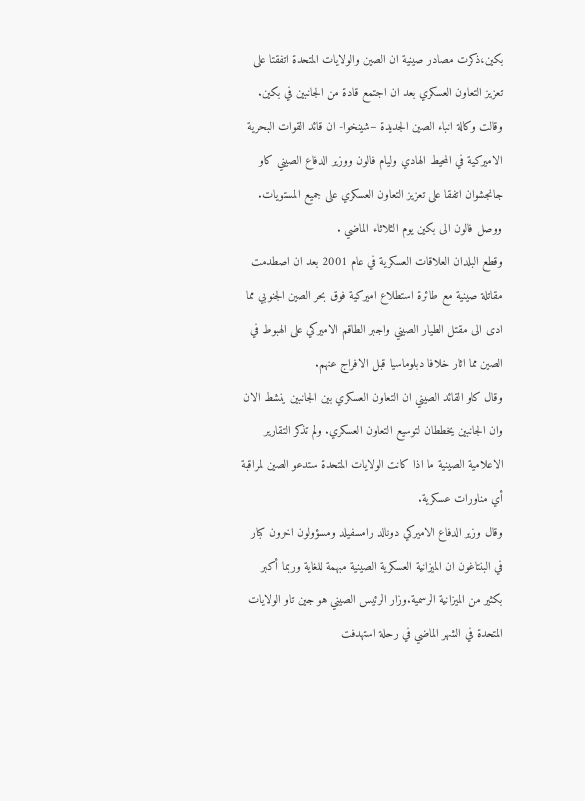بكين،ذكرت مصادر صينية ان الصين والولايات المتحدة اتفقتا على تعزيز التعاون العسكري بعد ان اجتمع قادة من الجانبين في بكين.
وقالت وكالة انباء الصين الجديدة –شينخوا- ان قائد القوات البحرية الاميركية في المحيط الهادي وليام فالون ووزير الدفاع الصيني كاو جانجشوان اتفقا على تعزيز التعاون العسكري على جميع المستويات. ووصل فالون الى بكين يوم الثلاثاء الماضي .
وقطع البلدان العلاقات العسكرية في عام 2001 بعد ان اصطدمت مقاتلة صينية مع طائرة استطلاع اميركية فوق بحر الصين الجنوبي مما ادى الى مقتل الطيار الصيني واجبر الطاقم الاميركي على الهبوط في الصين مما اثار خلافا دبلوماسيا قبل الافراج عنهم.
وقال كاو القائد الصيني ان التعاون العسكري بين الجانبين ينشط الان وان الجانبين يخططان لتوسيع التعاون العسكري. ولم تذكر التقارير الاعلامية الصينية ما اذا كانت الولايات المتحدة ستدعو الصين لمراقبة أي مناورات عسكرية.
وقال وزير الدفاع الاميركي دونالد رامسفيلد ومسؤولون اخرون كبار في البنتاغون ان الميزانية العسكرية الصينية مبهمة للغاية وربما أكبر بكثير من الميزانية الرسمية.وزار الرئيس الصيني هو جين تاو الولايات المتحدة في الشهر الماضي في رحلة استهدفت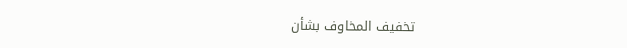تخفيف المخاوف بشأن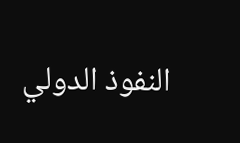النفوذ الدولي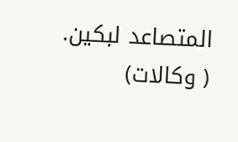المتصاعد لبكين.
( وكالات)